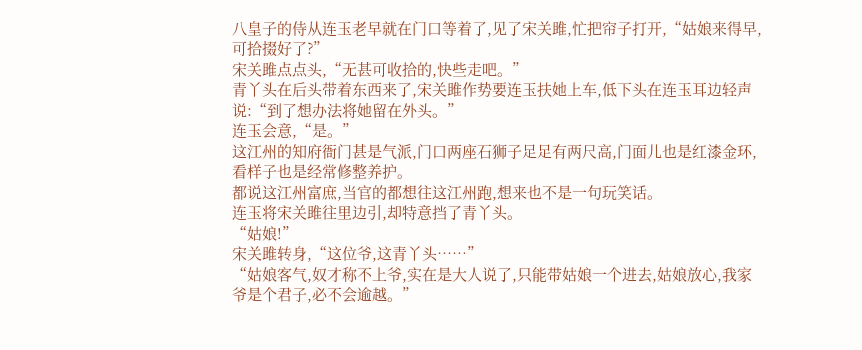八皇子的侍从连玉老早就在门口等着了,见了宋关雎,忙把帘子打开,“姑娘来得早,可拾掇好了?”
宋关雎点点头,“无甚可收拾的,快些走吧。”
青丫头在后头带着东西来了,宋关雎作势要连玉扶她上车,低下头在连玉耳边轻声说:“到了想办法将她留在外头。”
连玉会意,“是。”
这江州的知府衙门甚是气派,门口两座石狮子足足有两尺高,门面儿也是红漆金环,看样子也是经常修整养护。
都说这江州富庶,当官的都想往这江州跑,想来也不是一句玩笑话。
连玉将宋关雎往里边引,却特意挡了青丫头。
“姑娘!”
宋关雎转身,“这位爷,这青丫头……”
“姑娘客气,奴才称不上爷,实在是大人说了,只能带姑娘一个进去,姑娘放心,我家爷是个君子,必不会逾越。”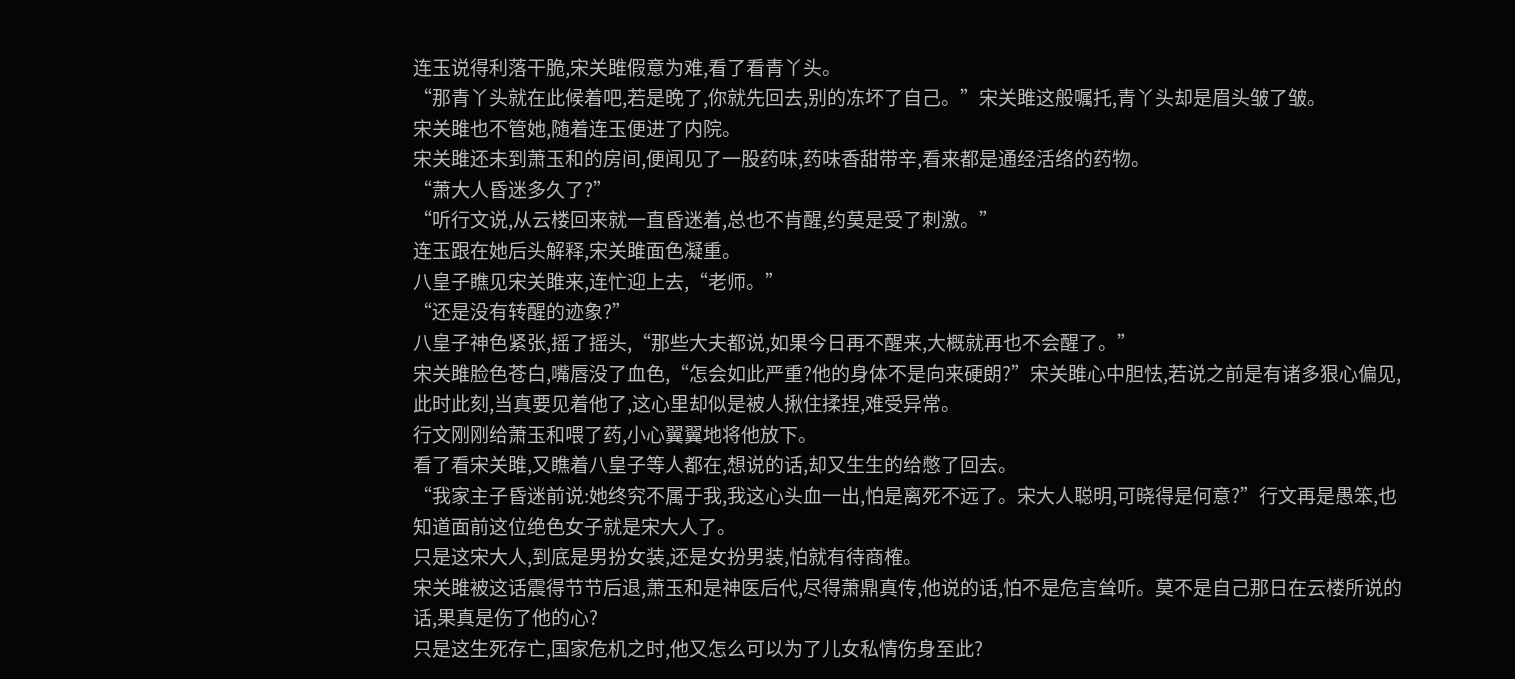连玉说得利落干脆,宋关雎假意为难,看了看青丫头。
“那青丫头就在此候着吧,若是晚了,你就先回去,别的冻坏了自己。”宋关雎这般嘱托,青丫头却是眉头皱了皱。
宋关雎也不管她,随着连玉便进了内院。
宋关雎还未到萧玉和的房间,便闻见了一股药味,药味香甜带辛,看来都是通经活络的药物。
“萧大人昏迷多久了?”
“听行文说,从云楼回来就一直昏迷着,总也不肯醒,约莫是受了刺激。”
连玉跟在她后头解释,宋关雎面色凝重。
八皇子瞧见宋关雎来,连忙迎上去,“老师。”
“还是没有转醒的迹象?”
八皇子神色紧张,摇了摇头,“那些大夫都说,如果今日再不醒来,大概就再也不会醒了。”
宋关雎脸色苍白,嘴唇没了血色,“怎会如此严重?他的身体不是向来硬朗?”宋关雎心中胆怯,若说之前是有诸多狠心偏见,此时此刻,当真要见着他了,这心里却似是被人揪住揉捏,难受异常。
行文刚刚给萧玉和喂了药,小心翼翼地将他放下。
看了看宋关雎,又瞧着八皇子等人都在,想说的话,却又生生的给憋了回去。
“我家主子昏迷前说:她终究不属于我,我这心头血一出,怕是离死不远了。宋大人聪明,可晓得是何意?”行文再是愚笨,也知道面前这位绝色女子就是宋大人了。
只是这宋大人,到底是男扮女装,还是女扮男装,怕就有待商榷。
宋关雎被这话震得节节后退,萧玉和是神医后代,尽得萧鼎真传,他说的话,怕不是危言耸听。莫不是自己那日在云楼所说的话,果真是伤了他的心?
只是这生死存亡,国家危机之时,他又怎么可以为了儿女私情伤身至此?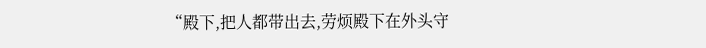“殿下,把人都带出去,劳烦殿下在外头守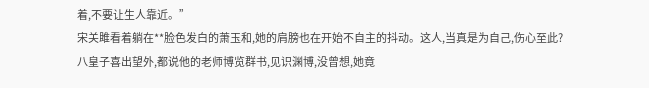着,不要让生人靠近。”
宋关雎看着躺在**脸色发白的萧玉和,她的肩膀也在开始不自主的抖动。这人,当真是为自己,伤心至此?
八皇子喜出望外,都说他的老师博览群书,见识渊博,没曾想,她竟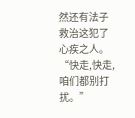然还有法子救治这犯了心疾之人。
“快走,快走,咱们都别打扰。”